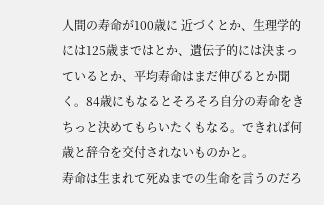人間の寿命が100歳に 近づくとか、生理学的には125歳まではとか、遺伝子的には決まっているとか、平均寿命はまだ伸びるとか聞く。84歳にもなるとそろそろ自分の寿命をきちっと決めてもらいたくもなる。できれば何歳と辞令を交付されないものかと。
寿命は生まれて死ぬまでの生命を言うのだろ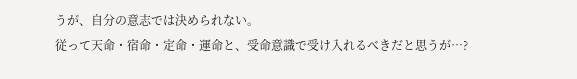うが、自分の意志では決められない。
従って天命・宿命・定命・運命と、受命意識で受け入れるべきだと思うが…?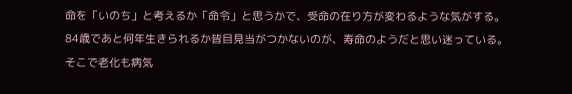命を「いのち」と考えるか「命令」と思うかで、受命の在り方が変わるような気がする。
84歳であと何年生きられるか皆目見当がつかないのが、寿命のようだと思い迷っている。
そこで老化も病気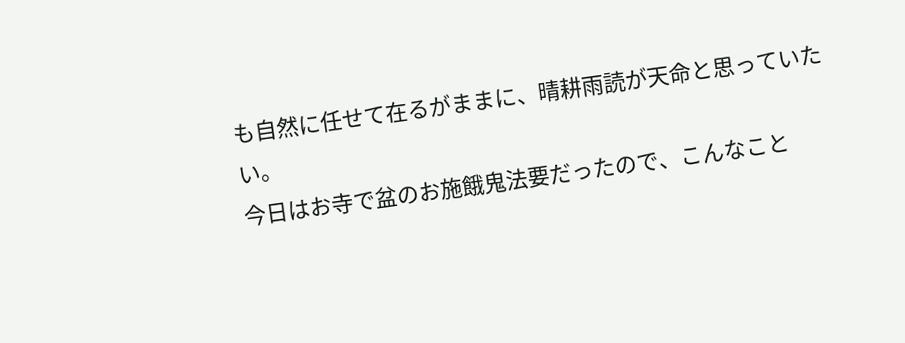も自然に任せて在るがままに、晴耕雨読が天命と思っていたい。
今日はお寺で盆のお施餓鬼法要だったので、こんなこと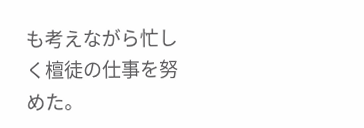も考えながら忙しく檀徒の仕事を努めた。